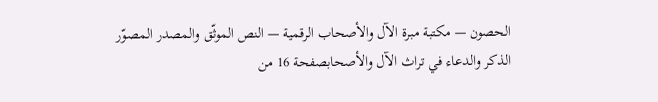الحصون — مكتبة مبرة الآل والأصحاب الرقمية — النص الموثّق والمصدر المصوّر
الذكر والدعاء في تراث الآل والأصحابصفحة 16 من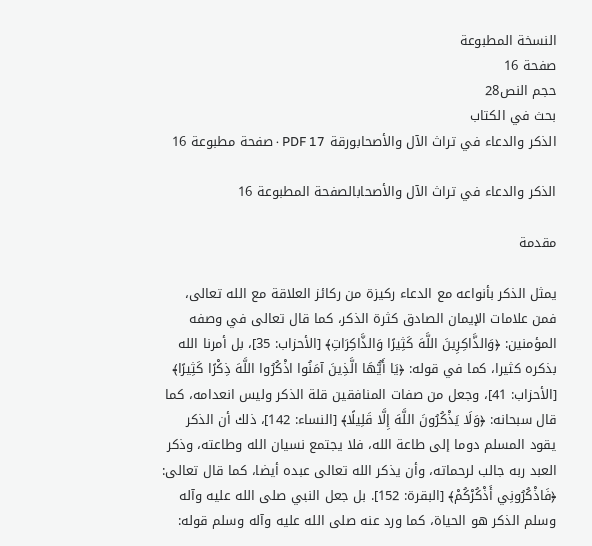النسخة المطبوعة
صفحة 16
حجم النص28
بحث في الكتاب
الذكر والدعاء في تراث الآل والأصحابورقة PDF 17 · صفحة مطبوعة 16

الذكر والدعاء في تراث الآل والأصحابالصفحة المطبوعة 16

مقدمة

يمثل الذكر بأنواعه مع الدعاء ركيزة من ركائز العلاقة مع الله تعالى، فمن علامات الإيمان الصادق كثرة الذكر، كما قال تعالى في وصفه المؤمنين: ﴿وَالذَّاكِرِينَ اللَّهَ كَثِيرًا وَالذَّاكِرَاتِ﴾ [الأحزاب: 35]، بل أمرنا الله بذكره كثيرا، كما في قوله: ﴿يَا أَيُّهَا الَّذِينَ آمَنُوا اذْكُرُوا اللَّهَ ذِكْرًا كَثِيرًا﴾ [الأحزاب: 41]، وجعل من صفات المنافقين قلة الذكر وليس انعدامه، كما قال سبحانه: ﴿وَلَا يَذْكُرُونَ اللَّهَ إِلَّا قَلِيلًا﴾ [النساء: 142]، ذلك أن الذكر يقود المسلم دوما إلى طاعة الله، فلا يجتمع نسيان الله وطاعته، وذكر العبد ربه جالب لرحماته، وأن يذكر الله تعالى عبده أيضا، كما قال تعالى: ﴿فَاذْكُرُونِي أَذْكُرْكُمْ﴾ [البقرة: 152]. بل جعل النبي صلى الله عليه وآله وسلم الذكر هو الحياة، كما ورد عنه صلى الله عليه وآله وسلم قوله: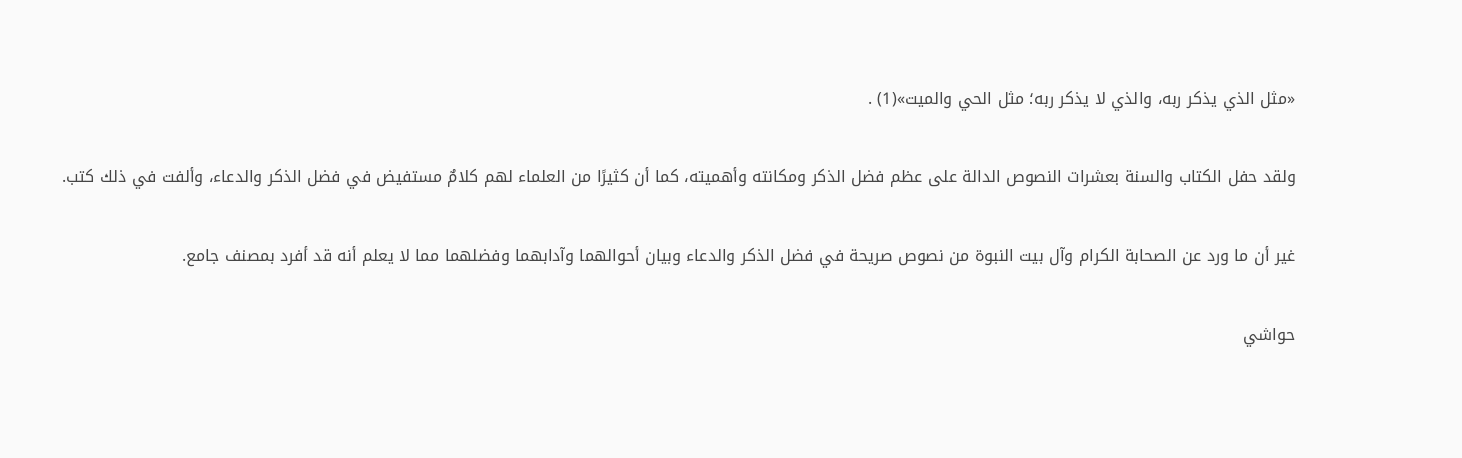«مثل الذي يذكر ربه، والذي لا يذكر ربه؛ مثل الحي والميت»(1) .

ولقد حفل الكتاب والسنة بعشرات النصوص الدالة على عظم فضل الذكر ومكانته وأهميته، كما أن كثيرًا من العلماء لهم كلامٌ مستفيض في فضل الذكر والدعاء، وألفت في ذلك كتب.

غير أن ما ورد عن الصحابة الكرام وآل بيت النبوة من نصوص صريحة في فضل الذكر والدعاء وبيان أحوالهما وآدابهما وفضلهما مما لا يعلم أنه قد أفرد بمصنف جامع.

حواشي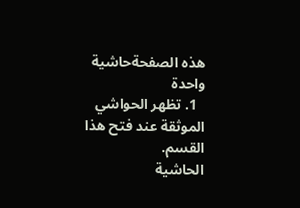هذه الصفحةحاشية واحدة
  1. تظهر الحواشي الموثقة عند فتح هذا القسم.
الحاشية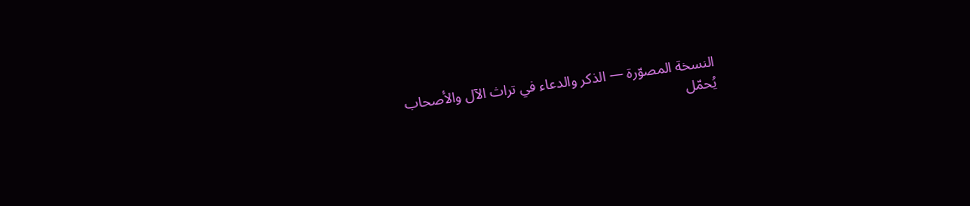النسخة المصوّرة — الذكر والدعاء في تراث الآل والأصحاب
يُحمّل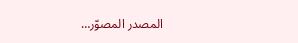المصدر المصوّر…